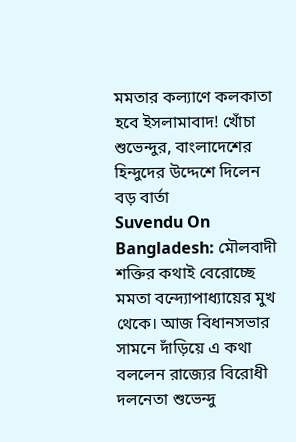মমতার কল্যাণে কলকাতা হবে ইসলামাবাদ! খোঁচা শুভেন্দুর, বাংলাদেশের হিন্দুদের উদ্দেশে দিলেন বড় বার্তা
Suvendu On Bangladesh: মৌলবাদী শক্তির কথাই বেরোচ্ছে মমতা বন্দ্যোপাধ্যায়ের মুখ থেকে। আজ বিধানসভার সামনে দাঁড়িয়ে এ কথা বললেন রাজ্যের বিরোধী দলনেতা শুভেন্দু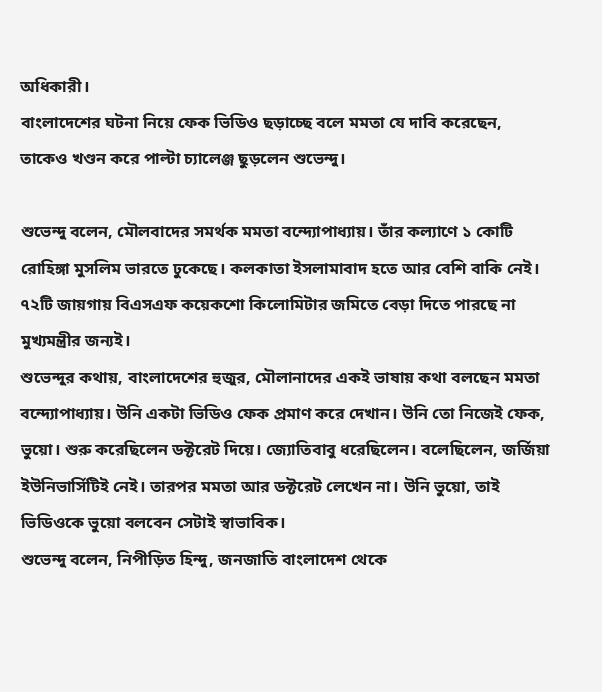অধিকারী।
বাংলাদেশের ঘটনা নিয়ে ফেক ভিডিও ছড়াচ্ছে বলে মমতা যে দাবি করেছেন, তাকেও খণ্ডন করে পাল্টা চ্যালেঞ্জ ছুড়লেন শুভেন্দু।

শুভেন্দু বলেন, মৌলবাদের সমর্থক মমতা বন্দ্যোপাধ্যায়। তাঁর কল্যাণে ১ কোটি রোহিঙ্গা মুসলিম ভারতে ঢুকেছে। কলকাতা ইসলামাবাদ হতে আর বেশি বাকি নেই। ৭২টি জায়গায় বিএসএফ কয়েকশো কিলোমিটার জমিতে বেড়া দিতে পারছে না মুখ্যমন্ত্রীর জন্যই।
শুভেন্দুর কথায়, বাংলাদেশের হুজুর, মৌলানাদের একই ভাষায় কথা বলছেন মমতা বন্দ্যোপাধ্যায়। উনি একটা ভিডিও ফেক প্রমাণ করে দেখান। উনি তো নিজেই ফেক, ভুয়ো। শুরু করেছিলেন ডক্টরেট দিয়ে। জ্যোতিবাবু ধরেছিলেন। বলেছিলেন, জর্জিয়া ইউনিভার্সিটিই নেই। তারপর মমতা আর ডক্টরেট লেখেন না। উনি ভুয়ো, তাই ভিডিওকে ভুয়ো বলবেন সেটাই স্বাভাবিক।
শুভেন্দু বলেন, নিপীড়িত হিন্দু, জনজাতি বাংলাদেশ থেকে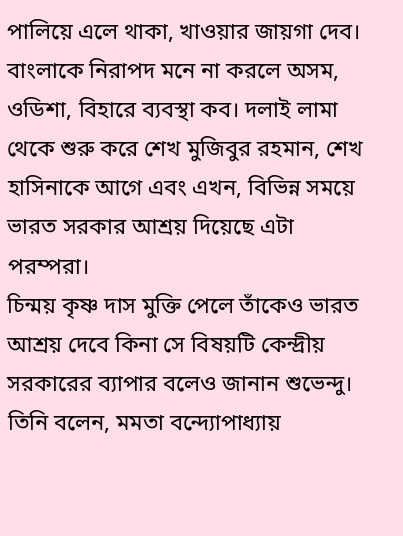পালিয়ে এলে থাকা, খাওয়ার জায়গা দেব। বাংলাকে নিরাপদ মনে না করলে অসম, ওডিশা, বিহারে ব্যবস্থা কব। দলাই লামা থেকে শুরু করে শেখ মুজিবুর রহমান, শেখ হাসিনাকে আগে এবং এখন, বিভিন্ন সময়ে ভারত সরকার আশ্রয় দিয়েছে এটা পরম্পরা।
চিন্ময় কৃষ্ণ দাস মুক্তি পেলে তাঁকেও ভারত আশ্রয় দেবে কিনা সে বিষয়টি কেন্দ্রীয় সরকারের ব্যাপার বলেও জানান শুভেন্দু। তিনি বলেন, মমতা বন্দ্যোপাধ্যায়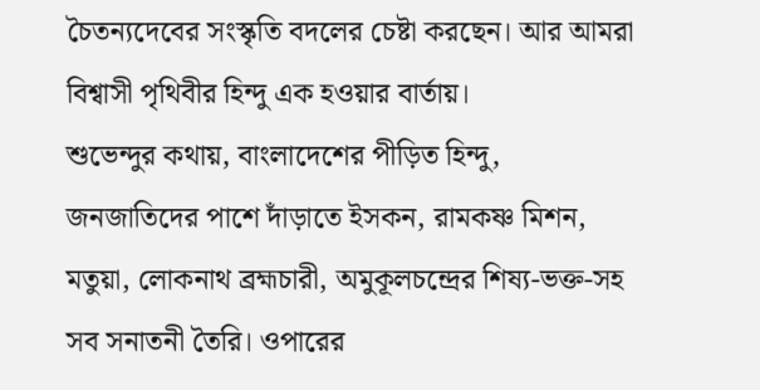চৈতন্যদেবের সংস্কৃতি বদলের চেষ্টা করছেন। আর আমরা বিশ্বাসী পৃথিবীর হিন্দু এক হওয়ার বার্তায়।
শুভেন্দুর কথায়, বাংলাদেশের পীড়িত হিন্দু, জনজাতিদের পাশে দাঁড়াতে ইসকন, রামকষ্ণ মিশন, মতুয়া, লোকনাথ ব্রহ্মচারী, অমুকূলচন্দ্রের শিষ্য-ভক্ত-সহ সব সনাতনী তৈরি। ওপারের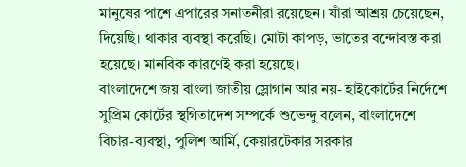মানুষের পাশে এপারের সনাতনীরা রয়েছেন। যাঁরা আশ্রয় চেয়েছেন, দিয়েছি। থাকার ব্যবস্থা করেছি। মোটা কাপড়, ভাতের বন্দোবস্ত করা হয়েছে। মানবিক কারণেই করা হয়েছে।
বাংলাদেশে জয় বাংলা জাতীয় স্লোগান আর নয়- হাইকোর্টের নির্দেশে সুপ্রিম কোর্টের স্থগিতাদেশ সম্পর্কে শুভেন্দু বলেন, বাংলাদেশে বিচার-ব্যবস্থা, পুলিশ আর্মি, কেয়ারটেকার সরকার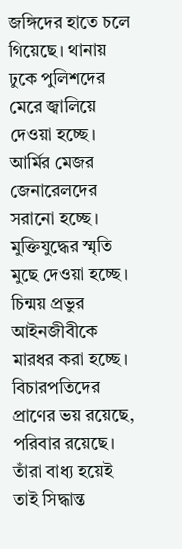জঙ্গিদের হাতে চলে গিয়েছে। থানায় ঢুকে পুলিশদের মেরে জ্বালিয়ে দেওয়া হচ্ছে। আর্মির মেজর জেনারেলদের সরানো হচ্ছে। মুক্তিযুদ্ধের স্মৃতি মুছে দেওয়া হচ্ছে। চিন্ময় প্রভুর আইনজীবীকে মারধর করা হচ্ছে। বিচারপতিদের প্রাণের ভয় রয়েছে, পরিবার রয়েছে। তাঁরা বাধ্য হয়েই তাই সিদ্ধান্ত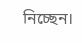নিচ্ছেন।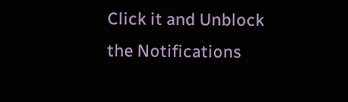Click it and Unblock the Notifications